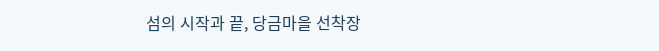섬의 시작과 끝, 당금마을 선착장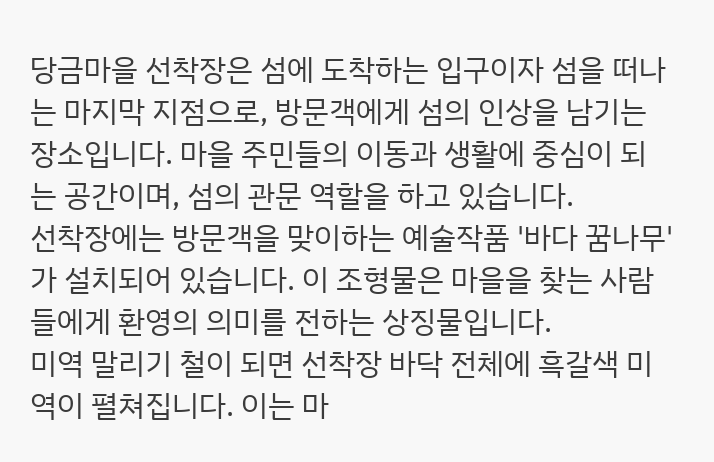당금마을 선착장은 섬에 도착하는 입구이자 섬을 떠나는 마지막 지점으로, 방문객에게 섬의 인상을 남기는 장소입니다. 마을 주민들의 이동과 생활에 중심이 되는 공간이며, 섬의 관문 역할을 하고 있습니다.
선착장에는 방문객을 맞이하는 예술작품 '바다 꿈나무'가 설치되어 있습니다. 이 조형물은 마을을 찾는 사람들에게 환영의 의미를 전하는 상징물입니다.
미역 말리기 철이 되면 선착장 바닥 전체에 흑갈색 미역이 펼쳐집니다. 이는 마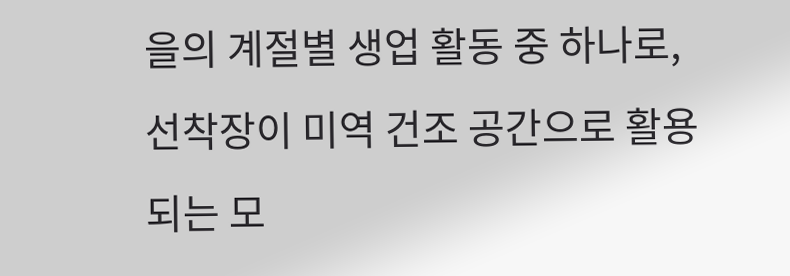을의 계절별 생업 활동 중 하나로, 선착장이 미역 건조 공간으로 활용되는 모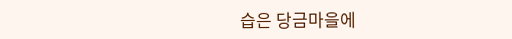습은 당금마을에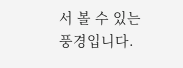서 볼 수 있는 풍경입니다.